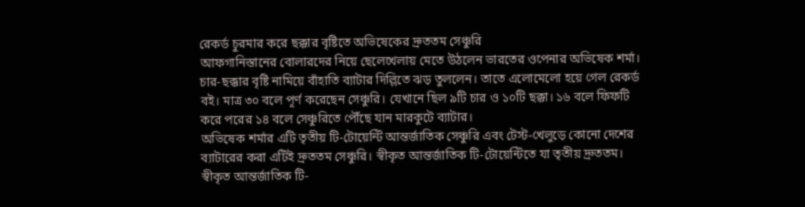রেকর্ড চুরমার করে ছক্কার বৃষ্টিতে অভিষেকের দ্রুততম সেঞ্চুরি
আফগানিস্তানের বোলারদের নিয়ে ছেলেখেলায় মেতে উঠলেন ভারতের ওপেনার অভিষেক শর্মা। চার-ছক্কার বৃষ্টি নামিয়ে বাঁহাতি ব্যাটার দিল্লিতে ঝড় তুললেন। তাতে এলোমেলো হয়ে গেল রেকর্ড বই। মাত্র ৩০ বলে পূর্ণ করেছেন সেঞ্চুরি। যেখানে ছিল ৯টি চার ও ১০টি ছক্কা। ১৬ বলে ফিফটি করে পরের ১৪ বলে সেঞ্চুরিতে পৌঁছে যান মারকুটে ব্যাটার।
অভিষেক শর্মার এটি তৃতীয় টি-টোয়েন্টি আন্তর্জাতিক সেঞ্চুরি এবং টেস্ট-খেলুড়ে কোনো দেশের ব্যাটারের করা এটিই দ্রুততম সেঞ্চুরি। স্বীকৃত আন্তর্জাতিক টি-টোয়েন্টিতে যা তৃতীয় দ্রুততম। স্বীকৃত আন্তর্জাতিক টি-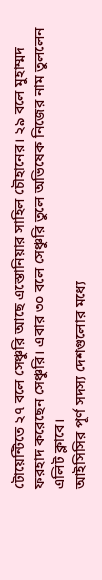টোয়েন্টিতে ২৭ বলে সেঞ্চুরি আছে এস্তোনিয়ার সাহিল চৌহানের। ২৯ বলে মুহাম্মদ ফরহাদ করেছেন সেঞ্চুরি। এবার ৩০ বলে সেঞ্চুরি তুলে অভিষেক নিজের নাম তুললেন এলিট ক্লাবে।
আইসিসির পূর্ণ সদস্য দেশগুলোর মধ্যে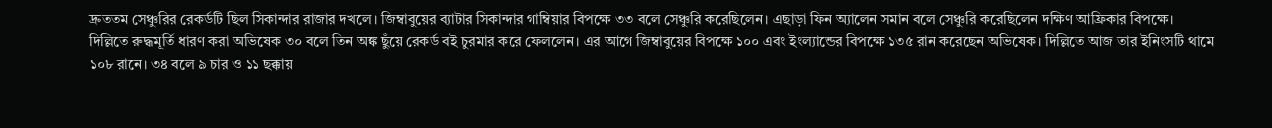দ্রুততম সেঞ্চুরির রেকর্ডটি ছিল সিকান্দার রাজার দখলে। জিম্বাবুয়ের ব্যাটার সিকান্দার গাম্বিয়ার বিপক্ষে ৩৩ বলে সেঞ্চুরি করেছিলেন। এছাড়া ফিন অ্যালেন সমান বলে সেঞ্চুরি করেছিলেন দক্ষিণ আফ্রিকার বিপক্ষে।
দিল্লিতে রুদ্ধমূর্তি ধারণ করা অভিষেক ৩০ বলে তিন অঙ্ক ছুঁয়ে রেকর্ড বই চুরমার করে ফেললেন। এর আগে জিম্বাবুয়ের বিপক্ষে ১০০ এবং ইংল্যান্ডের বিপক্ষে ১৩৫ রান করেছেন অভিষেক। দিল্লিতে আজ তার ইনিংসটি থামে ১০৮ রানে। ৩৪ বলে ৯ চার ও ১১ ছক্কায়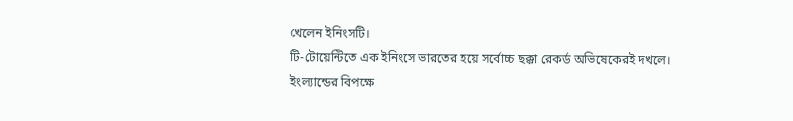খেলেন ইনিংসটি।
টি-টোয়েন্টিতে এক ইনিংসে ভারতের হয়ে সর্বোচ্চ ছক্কা রেকর্ড অভিষেকেরই দখলে। ইংল্যান্ডের বিপক্ষে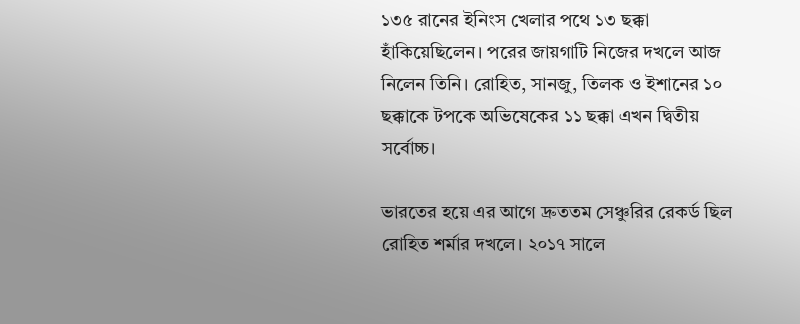১৩৫ রানের ইনিংস খেলার পথে ১৩ ছক্কা হাঁকিয়েছিলেন। পরের জায়গাটি নিজের দখলে আজ নিলেন তিনি। রোহিত, সানজু, তিলক ও ইশানের ১০ ছক্কাকে টপকে অভিষেকের ১১ ছক্কা এখন দ্বিতীয় সর্বোচ্চ।

ভারতের হয়ে এর আগে দ্রুততম সেঞ্চুরির রেকর্ড ছিল রোহিত শর্মার দখলে। ২০১৭ সালে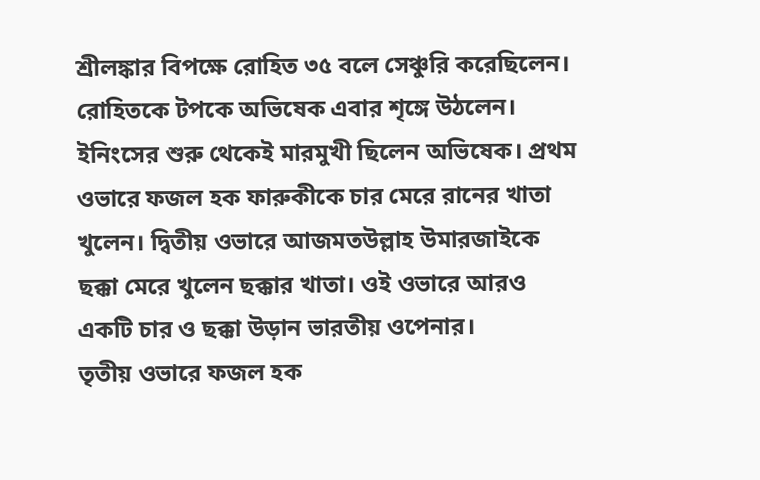শ্রীলঙ্কার বিপক্ষে রোহিত ৩৫ বলে সেঞ্চুরি করেছিলেন। রোহিতকে টপকে অভিষেক এবার শৃঙ্গে উঠলেন। ইনিংসের শুরু থেকেই মারমুখী ছিলেন অভিষেক। প্রথম ওভারে ফজল হক ফারুকীকে চার মেরে রানের খাতা খুলেন। দ্বিতীয় ওভারে আজমতউল্লাহ উমারজাইকে ছক্কা মেরে খুলেন ছক্কার খাতা। ওই ওভারে আরও একটি চার ও ছক্কা উড়ান ভারতীয় ওপেনার।
তৃতীয় ওভারে ফজল হক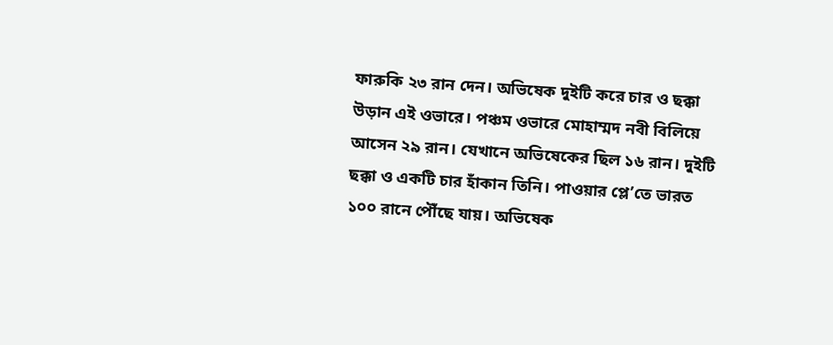ফারুকি ২৩ রান দেন। অভিষেক দুইটি করে চার ও ছক্কা উড়ান এই ওভারে। পঞ্চম ওভারে মোহাম্মদ নবী বিলিয়ে আসেন ২৯ রান। যেখানে অভিষেকের ছিল ১৬ রান। দুইটি ছক্কা ও একটি চার হাঁকান তিনি। পাওয়ার প্লে’তে ভারত ১০০ রানে পৌঁছে যায়। অভিষেক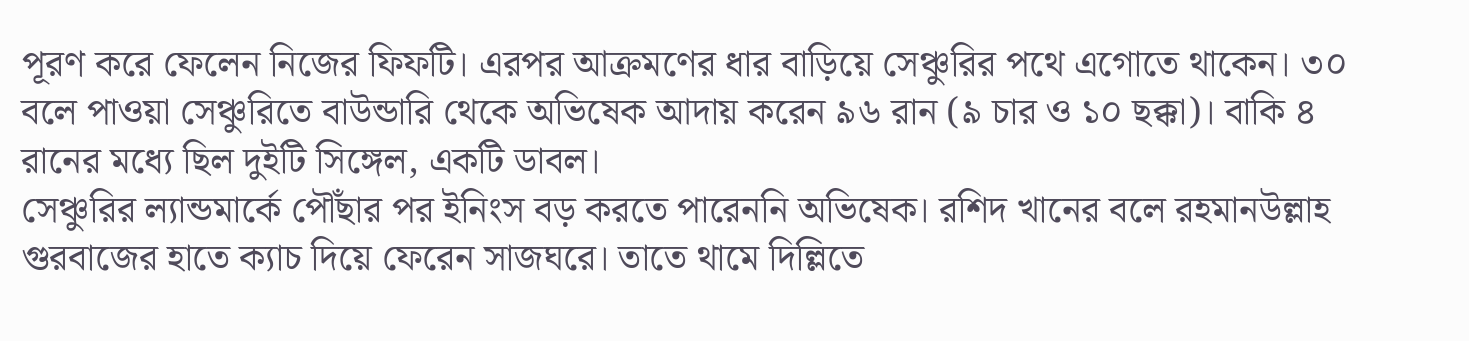পূরণ করে ফেলেন নিজের ফিফটি। এরপর আক্রমণের ধার বাড়িয়ে সেঞ্চুরির পথে এগোতে থাকেন। ৩০ বলে পাওয়া সেঞ্চুরিতে বাউন্ডারি থেকে অভিষেক আদায় করেন ৯৬ রান (৯ চার ও ১০ ছক্কা)। বাকি ৪ রানের মধ্যে ছিল দুইটি সিঙ্গেল, একটি ডাবল।
সেঞ্চুরির ল্যান্ডমার্কে পৌঁছার পর ইনিংস বড় করতে পারেননি অভিষেক। রশিদ খানের বলে রহমানউল্লাহ গুরবাজের হাতে ক্যাচ দিয়ে ফেরেন সাজঘরে। তাতে থামে দিল্লিতে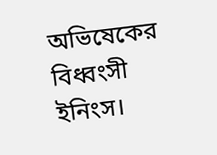অভিষেকের বিধ্বংসী ইনিংস।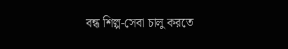বন্ধ শিল্প-সেবা চালু করতে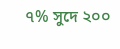৭% সুদে ২০০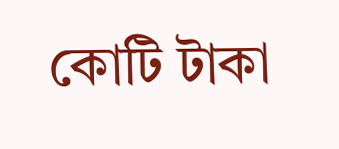কোটি টাকা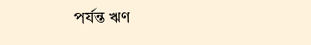পর্যন্ত ঋণ